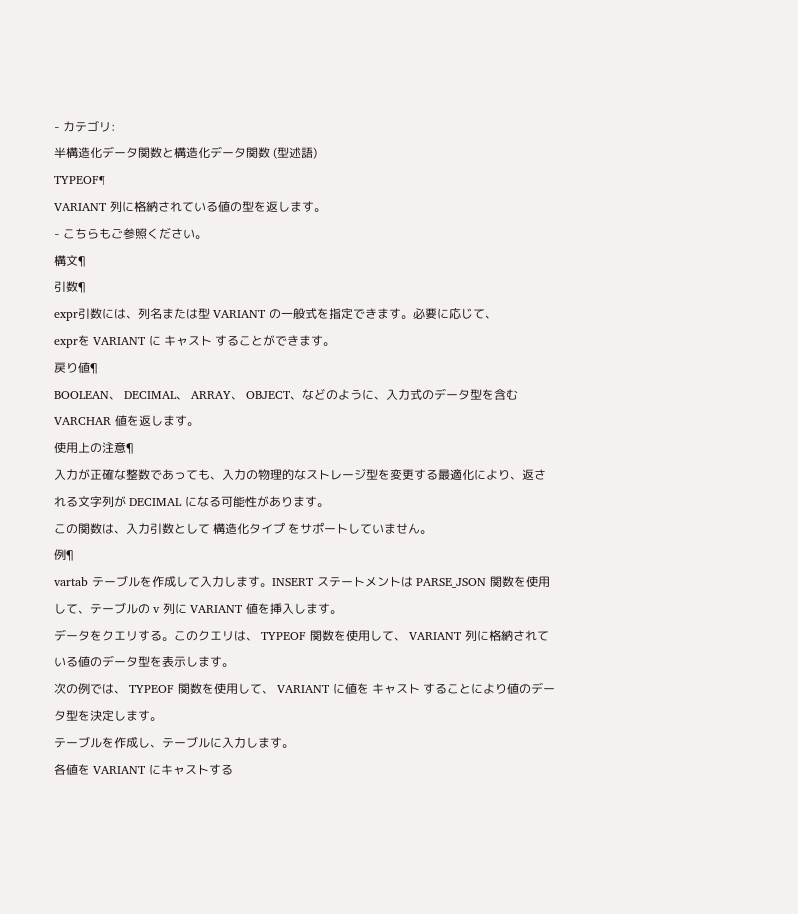- カテゴリ:
半構造化データ関数と構造化データ関数 (型述語)
TYPEOF¶
VARIANT 列に格納されている値の型を返します。
- こちらもご参照ください。
構文¶
引数¶
expr引数には、列名または型 VARIANT の一般式を指定できます。必要に応じて、
exprを VARIANT に キャスト することができます。
戻り値¶
BOOLEAN、 DECIMAL、 ARRAY、 OBJECT、などのように、入力式のデータ型を含む VARCHAR 値を返します。
使用上の注意¶
入力が正確な整数であっても、入力の物理的なストレージ型を変更する最適化により、返される文字列が DECIMAL になる可能性があります。
この関数は、入力引数として 構造化タイプ をサポートしていません。
例¶
vartab テーブルを作成して入力します。INSERT ステートメントは PARSE_JSON 関数を使用して、テーブルの v 列に VARIANT 値を挿入します。
データをクエリする。このクエリは、 TYPEOF 関数を使用して、 VARIANT 列に格納されている値のデータ型を表示します。
次の例では、 TYPEOF 関数を使用して、 VARIANT に値を キャスト することにより値のデータ型を決定します。
テーブルを作成し、テーブルに入力します。
各値を VARIANT にキャストする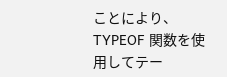ことにより、 TYPEOF 関数を使用してテー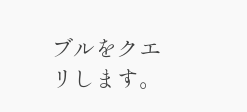ブルをクエリします。